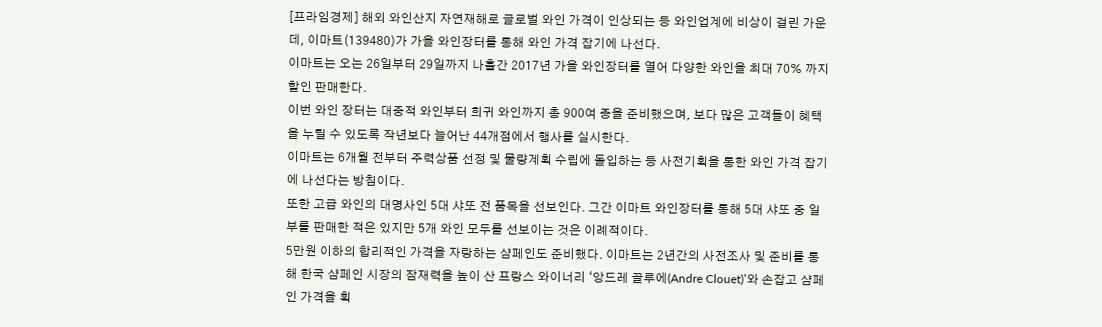[프라임경제] 해외 와인산지 자연재해로 글로벌 와인 가격이 인상되는 등 와인업계에 비상이 걸린 가운데, 이마트(139480)가 가을 와인장터를 통해 와인 가격 잡기에 나선다.
이마트는 오는 26일부터 29일까지 나흘간 2017년 가을 와인장터를 열어 다양한 와인을 최대 70% 까지 할인 판매한다.
이번 와인 장터는 대중적 와인부터 희귀 와인까지 총 900여 종을 준비했으며, 보다 많은 고객들이 혜택을 누릴 수 있도록 작년보다 늘어난 44개점에서 행사를 실시한다.
이마트는 6개월 전부터 주력상품 선정 및 물량계획 수립에 돌입하는 등 사전기획을 통한 와인 가격 잡기에 나선다는 방침이다.
또한 고급 와인의 대명사인 5대 샤또 전 품목을 선보인다. 그간 이마트 와인장터를 통해 5대 샤또 중 일부를 판매한 적은 있지만 5개 와인 모두를 선보이는 것은 이례적이다.
5만원 이하의 합리적인 가격을 자랑하는 샴페인도 준비했다. 이마트는 2년간의 사전조사 및 준비를 통해 한국 샴페인 시장의 잠재력을 높이 산 프랑스 와이너리 ‘앙드레 끌루에(Andre Clouet)’와 손잡고 샴페인 가격을 획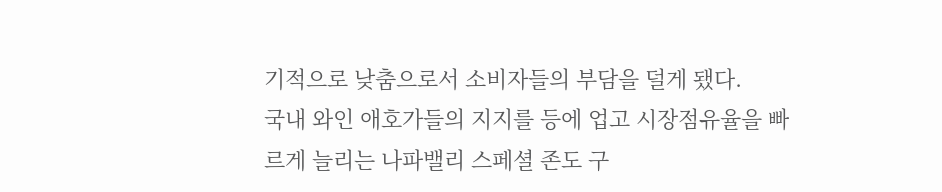기적으로 낮춤으로서 소비자들의 부담을 덜게 됐다.
국내 와인 애호가들의 지지를 등에 업고 시장점유율을 빠르게 늘리는 나파밸리 스페셜 존도 구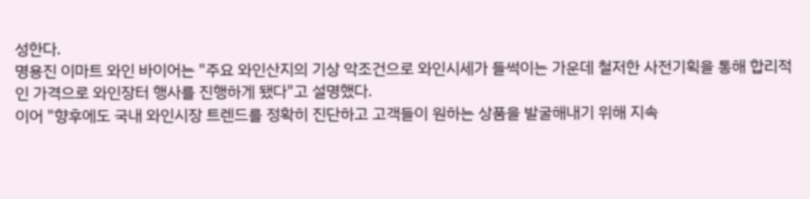성한다.
명용진 이마트 와인 바이어는 "주요 와인산지의 기상 악조건으로 와인시세가 들썩이는 가운데 철저한 사전기획을 통해 합리적인 가격으로 와인장터 행사를 진행하게 됐다"고 설명했다.
이어 "향후에도 국내 와인시장 트렌드를 정확히 진단하고 고객들이 원하는 상품을 발굴해내기 위해 지속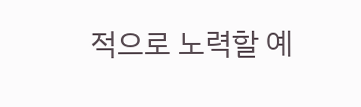적으로 노력할 예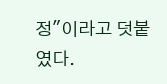정"이라고 덧붙였다.